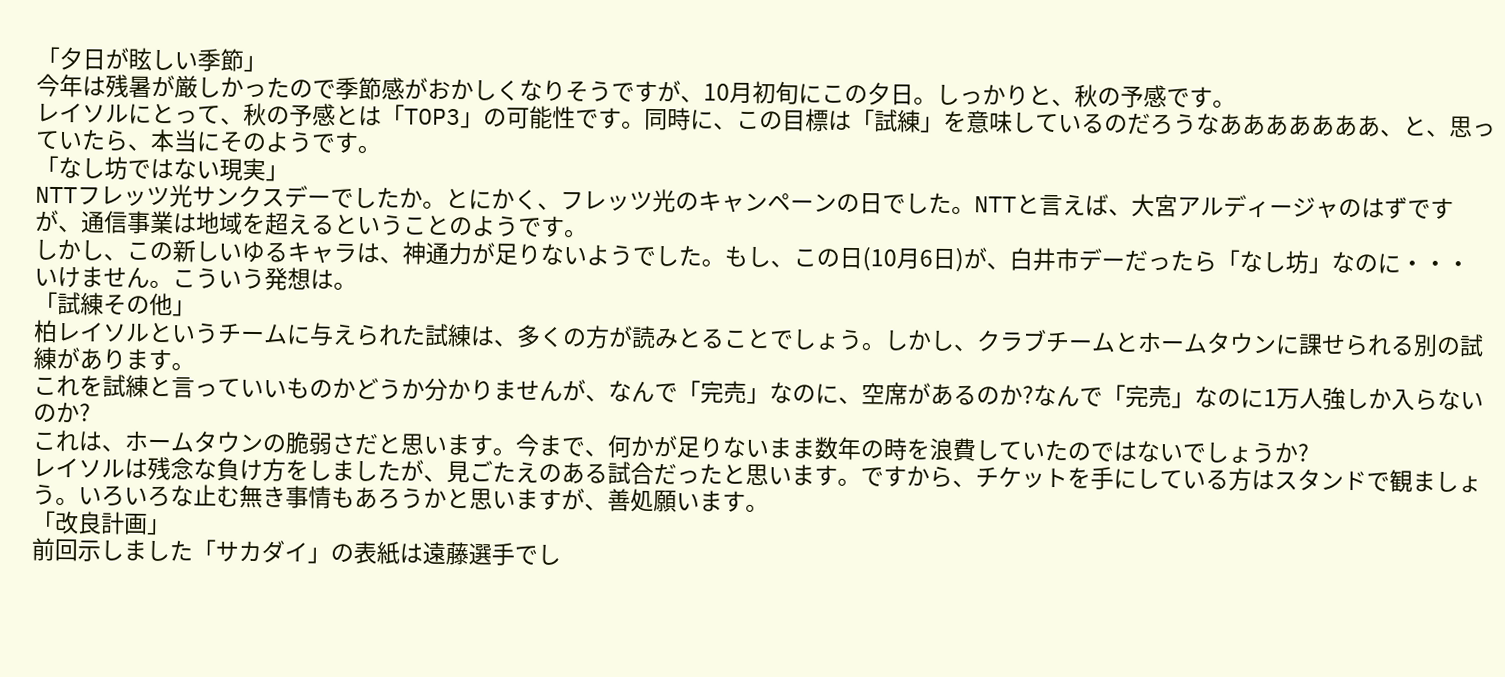「夕日が眩しい季節」
今年は残暑が厳しかったので季節感がおかしくなりそうですが、10月初旬にこの夕日。しっかりと、秋の予感です。
レイソルにとって、秋の予感とは「TOP3」の可能性です。同時に、この目標は「試練」を意味しているのだろうなあああああああ、と、思っていたら、本当にそのようです。
「なし坊ではない現実」
NTTフレッツ光サンクスデーでしたか。とにかく、フレッツ光のキャンペーンの日でした。NTTと言えば、大宮アルディージャのはずですが、通信事業は地域を超えるということのようです。
しかし、この新しいゆるキャラは、神通力が足りないようでした。もし、この日(10月6日)が、白井市デーだったら「なし坊」なのに・・・
いけません。こういう発想は。
「試練その他」
柏レイソルというチームに与えられた試練は、多くの方が読みとることでしょう。しかし、クラブチームとホームタウンに課せられる別の試練があります。
これを試練と言っていいものかどうか分かりませんが、なんで「完売」なのに、空席があるのか?なんで「完売」なのに1万人強しか入らないのか?
これは、ホームタウンの脆弱さだと思います。今まで、何かが足りないまま数年の時を浪費していたのではないでしょうか?
レイソルは残念な負け方をしましたが、見ごたえのある試合だったと思います。ですから、チケットを手にしている方はスタンドで観ましょう。いろいろな止む無き事情もあろうかと思いますが、善処願います。
「改良計画」
前回示しました「サカダイ」の表紙は遠藤選手でし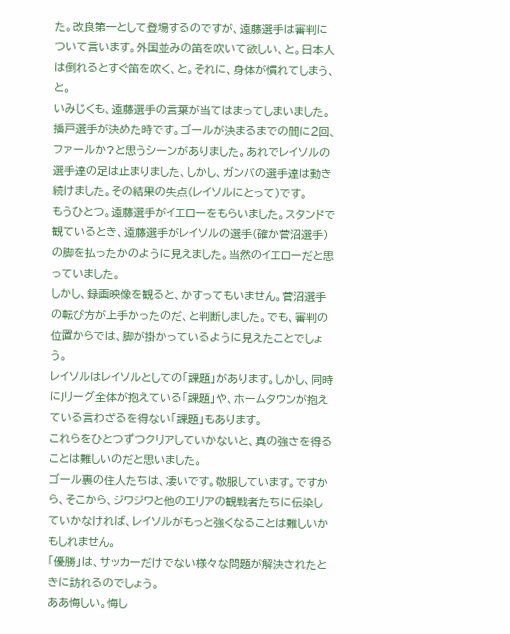た。改良第一として登場するのですが、遠藤選手は審判について言います。外国並みの笛を吹いて欲しい、と。日本人は倒れるとすぐ笛を吹く、と。それに、身体が慣れてしまう、と。
いみじくも、遠藤選手の言葉が当てはまってしまいました。播戸選手が決めた時です。ゴールが決まるまでの間に2回、ファールか?と思うシーンがありました。あれでレイソルの選手達の足は止まりました、しかし、ガンバの選手達は動き続けました。その結果の失点(レイソルにとって)です。
もうひとつ。遠藤選手がイエローをもらいました。スタンドで観ているとき、遠藤選手がレイソルの選手(確か菅沼選手)の脚を払ったかのように見えました。当然のイエローだと思っていました。
しかし、録画映像を観ると、かすってもいません。菅沼選手の転び方が上手かったのだ、と判断しました。でも、審判の位置からでは、脚が掛かっているように見えたことでしょう。
レイソルはレイソルとしての「課題」があります。しかし、同時にJリーグ全体が抱えている「課題」や、ホームタウンが抱えている言わざるを得ない「課題」もあります。
これらをひとつずつクリアしていかないと、真の強さを得ることは難しいのだと思いました。
ゴール裏の住人たちは、凄いです。敬服しています。ですから、そこから、ジワジワと他のエリアの観戦者たちに伝染していかなければ、レイソルがもっと強くなることは難しいかもしれません。
「優勝」は、サッカーだけでない様々な問題が解決されたときに訪れるのでしょう。
ああ悔しい。悔し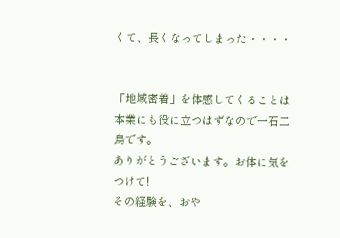くて、長くなってしまった・・・・


「地域密着」を体感してくることは本業にも役に立つはずなので一石二鳥です。
ありがとうございます。お体に気をつけて!
その経験を、おや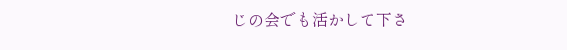じの会でも活かして下さ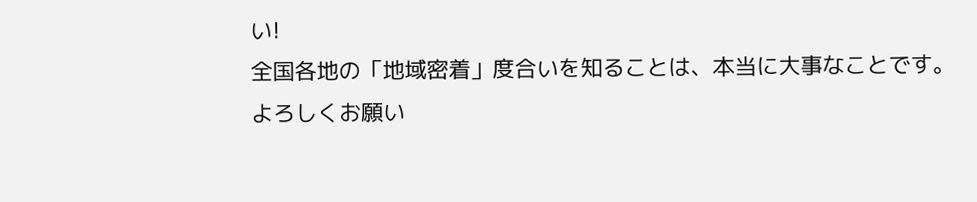い!
全国各地の「地域密着」度合いを知ることは、本当に大事なことです。
よろしくお願い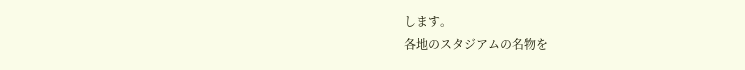します。
各地のスタジアムの名物を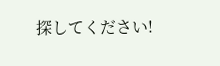探してください!